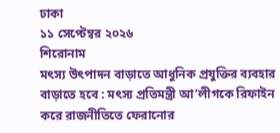ঢাকা
১১ সেপ্টেম্বর ২০২৬
শিরোনাম
মৎস্য উৎপাদন বাড়াতে আধুনিক প্রযুক্তির ব্যবহার বাড়াতে হবে : মৎস্য প্রতিমন্ত্রী আ’লীগকে রিফাইন করে রাজনীতিতে ফেরানোর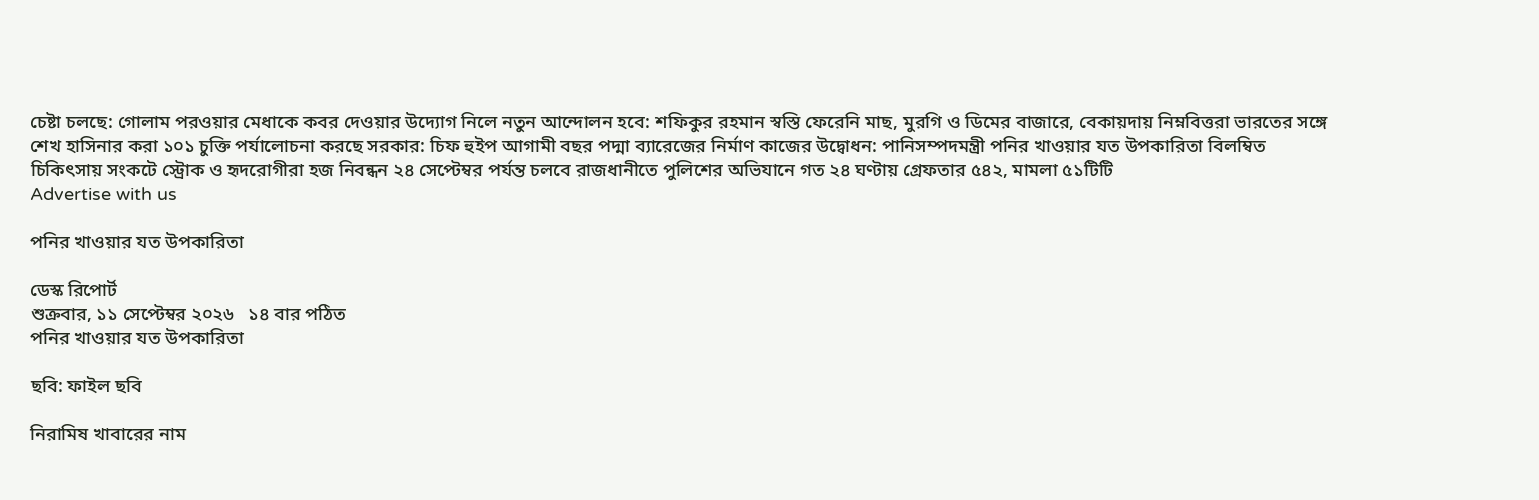চেষ্টা চলছে: গোলাম পরওয়ার মেধাকে কবর দেওয়ার উদ্যোগ নিলে নতুন আন্দোলন হবে: শফিকুর রহমান স্বস্তি ফেরেনি মাছ, মুরগি ও ডিমের বাজারে, বেকায়দায় নিম্নবিত্তরা ভারতের সঙ্গে শেখ হাসিনার করা ১০১ চুক্তি পর্যালোচনা করছে সরকার: চিফ হুইপ আগামী বছর পদ্মা ব্যারেজের নির্মাণ কাজের উদ্বোধন: পানিসম্পদমন্ত্রী পনির খাওয়ার যত উপকারিতা বিলম্বিত চিকিৎসায় সংকটে স্ট্রোক ও হৃদরোগীরা হজ নিবন্ধন ২৪ সেপ্টেম্বর পর্যন্ত চলবে রাজধানীতে পুলিশের অভিযানে গত ২৪ ঘণ্টায় গ্রেফতার ৫৪২, মামলা ৫১টিটি
Advertise with us

পনির খাওয়ার যত উপকারিতা

ডেস্ক রিপোর্ট
শুক্রবার, ১১ সেপ্টেম্বর ২০২৬   ১৪ বার পঠিত
পনির খাওয়ার যত উপকারিতা

ছবি: ফাইল ছবি

নিরামিষ খাবারের নাম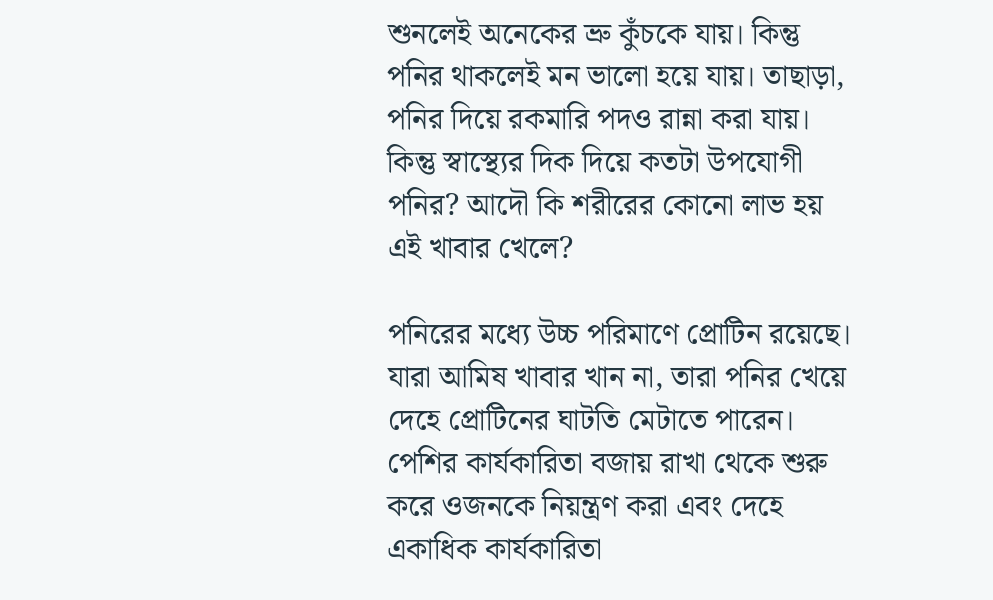শুনলেই অনেকের ভ্রু কুঁচকে যায়। কিন্তু পনির থাকলেই মন ভালো হয়ে যায়। তাছাড়া, পনির দিয়ে রকমারি পদও রান্না করা যায়। কিন্তু স্বাস্থ্যের দিক দিয়ে কতটা উপযোগী পনির? আদৌ কি শরীরের কোনো লাভ হয় এই খাবার খেলে?

পনিরের মধ্যে উচ্চ পরিমাণে প্রোটিন রয়েছে। যারা আমিষ খাবার খান না, তারা পনির খেয়ে দেহে প্রোটিনের ঘাটতি মেটাতে পারেন। পেশির কার্যকারিতা বজায় রাখা থেকে শুরু করে ওজনকে নিয়ন্ত্রণ করা এবং দেহে একাধিক কার্যকারিতা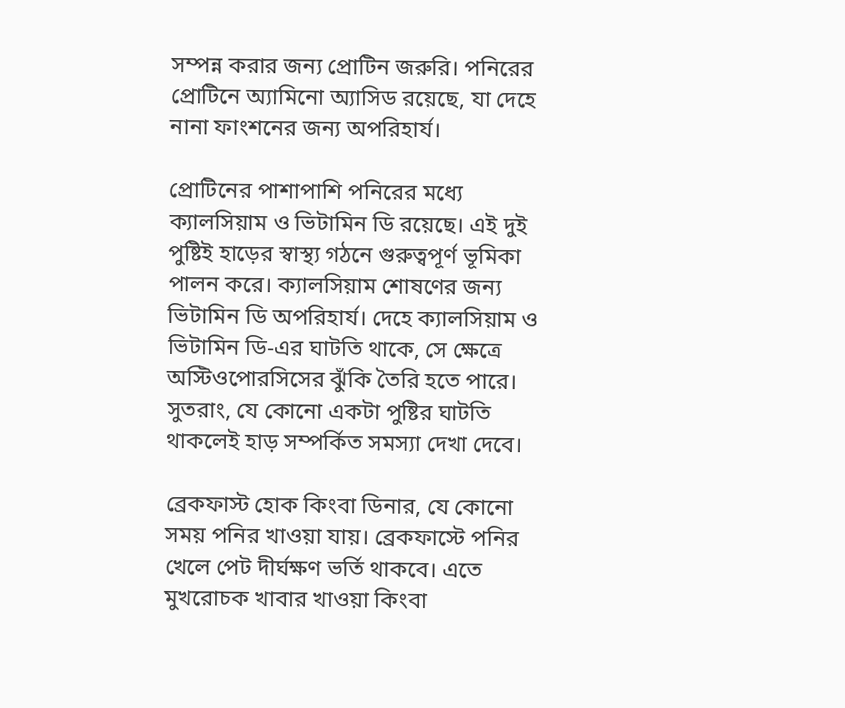সম্পন্ন করার জন্য প্রোটিন জরুরি। পনিরের প্রোটিনে অ্যামিনো অ্যাসিড রয়েছে, যা দেহে নানা ফাংশনের জন্য অপরিহার্য।

প্রোটিনের পাশাপাশি পনিরের মধ্যে ক্যালসিয়াম ও ভিটামিন ডি রয়েছে। এই দুই পুষ্টিই হাড়ের স্বাস্থ্য গঠনে গুরুত্বপূর্ণ ভূমিকা পালন করে। ক্যালসিয়াম শোষণের জন্য ভিটামিন ডি অপরিহার্য। দেহে ক্যালসিয়াম ও ভিটামিন ডি-এর ঘাটতি থাকে, সে ক্ষেত্রে অস্টিওপোরসিসের ঝুঁকি তৈরি হতে পারে। সুতরাং, যে কোনো একটা পুষ্টির ঘাটতি থাকলেই হাড় সম্পর্কিত সমস্যা দেখা দেবে।

ব্রেকফাস্ট হোক কিংবা ডিনার, যে কোনো সময় পনির খাওয়া যায়। ব্রেকফাস্টে পনির খেলে পেট দীর্ঘক্ষণ ভর্তি থাকবে। এতে মুখরোচক খাবার খাওয়া কিংবা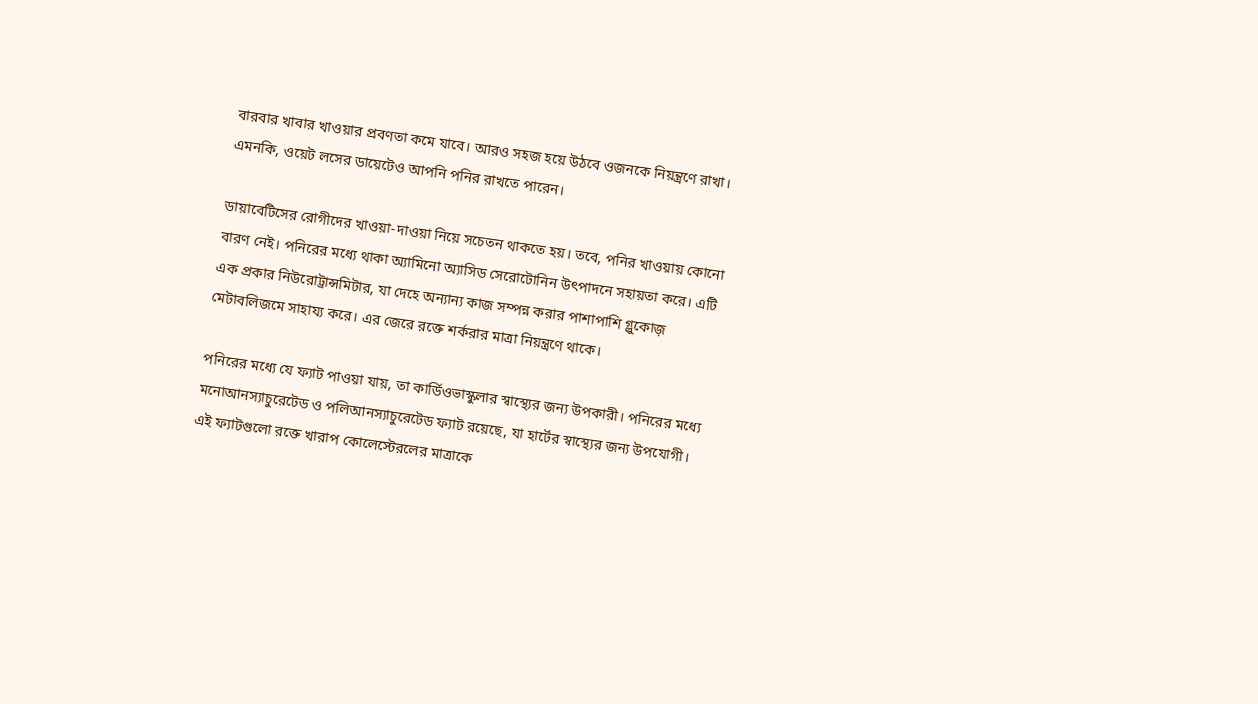বারবার খাবার খাওয়ার প্রবণতা কমে যাবে। আরও সহজ হয়ে উঠবে ওজনকে নিয়ন্ত্রণে রাখা। এমনকি, ওয়েট লসের ডায়েটেও আপনি পনির রাখতে পারেন।

ডায়াবেটিসের রোগীদের খাওয়া-দাওয়া নিয়ে সচেতন থাকতে হয়। তবে, পনির খাওয়ায় কোনো বারণ নেই। পনিরের মধ্যে থাকা অ্যামিনো অ্যাসিড সেরোটোনিন উৎপাদনে সহায়তা করে। এটি এক প্রকার নিউরোট্রান্সমিটার, যা দেহে অন্যান্য কাজ সম্পন্ন করার পাশাপাশি গ্লুকোজ় মেটাবলিজমে সাহায্য করে। এর জেরে রক্তে শর্করার মাত্রা নিয়ন্ত্রণে থাকে।

পনিরের মধ্যে যে ফ্যাট পাওয়া যায়, তা কার্ডিওভাস্কুলার স্বাস্থ্যের জন্য উপকারী। পনিরের মধ্যে মনোআনস্যাচুরেটেড ও পলিআনস্যাচুরেটেড ফ্যাট রয়েছে, যা হার্টের স্বাস্থ্যের জন্য উপযোগী। এই ফ্যাটগুলো রক্তে খারাপ কোলেস্টেরলের মাত্রাকে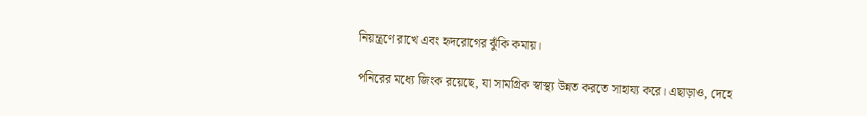নিয়ন্ত্রণে রাখে এবং হৃদরোগের ঝুঁকি কমায়।

পনিরের মধ্যে জিংক রয়েছে, যা সামগ্রিক স্বাস্থ্য উন্নত করতে সাহায্য করে। এছাড়াও, দেহে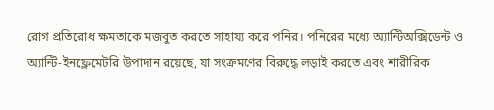রোগ প্রতিরোধ ক্ষমতাকে মজবুত করতে সাহায্য করে পনির। পনিরের মধ্যে অ্যান্টিঅক্সিডেন্ট ও অ্যান্টি-ইনফ্লেমেটরি উপাদান রয়েছে, যা সংক্রমণের বিরুদ্ধে লড়াই করতে এবং শারীরিক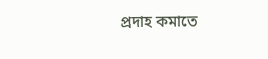প্রদাহ কমাতে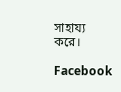সাহায্য করে।

Facebook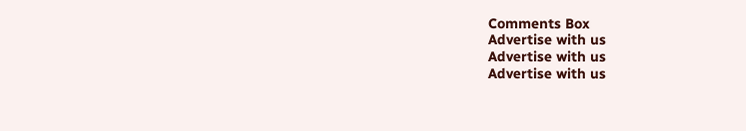Comments Box
Advertise with us
Advertise with us
Advertise with us